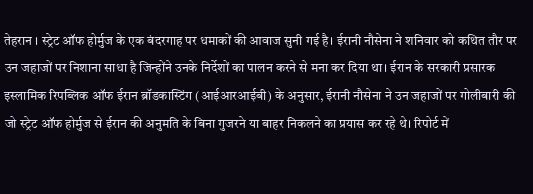तेहरान । स्ट्रेट ऑफ होर्मुज के एक बंदरगाह पर धमाकों की आवाज सुनी गई है। ईरानी नौसेना ने शनिवार को कथित तौर पर उन जहाजों पर निशाना साधा है जिन्होंने उनके निर्देशों का पालन करने से मना कर दिया था। ईरान के सरकारी प्रसारक इस्लामिक रिपब्लिक ऑफ ईरान ब्रॉडकास्टिंग (आईआरआईबी) के अनुसार, ईरानी नौसेना ने उन जहाजों पर गोलीबारी की जो स्ट्रेट ऑफ होर्मुज से ईरान की अनुमति के बिना गुजरने या बाहर निकलने का प्रयास कर रहे थे। रिपोर्ट में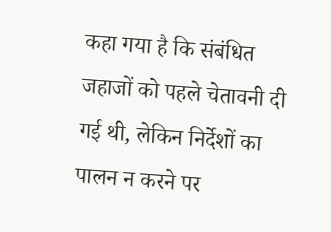कहा गया है कि संबंधित जहाजों को पहले चेतावनी दी गई थी, लेकिन निर्देशों का पालन न करने पर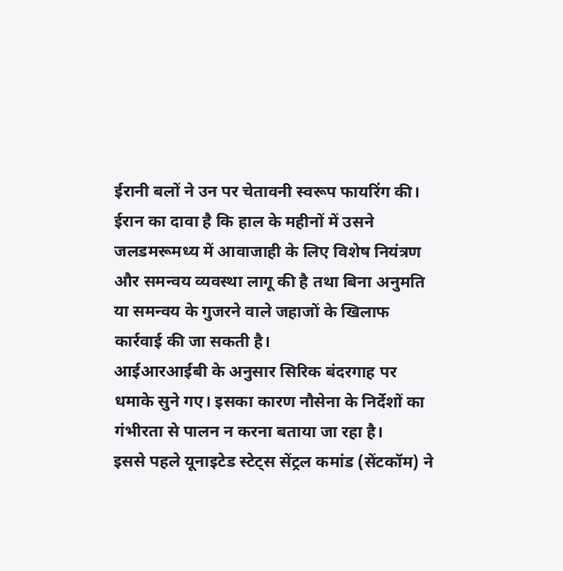ईरानी बलों ने उन पर चेतावनी स्वरूप फायरिंग की। ईरान का दावा है कि हाल के महीनों में उसने जलडमरूमध्य में आवाजाही के लिए विशेष नियंत्रण और समन्वय व्यवस्था लागू की है तथा बिना अनुमति या समन्वय के गुजरने वाले जहाजों के खिलाफ कार्रवाई की जा सकती है।
आईआरआईबी के अनुसार सिरिक बंदरगाह पर धमाके सुने गए। इसका कारण नौसेना के निर्देशों का गंभीरता से पालन न करना बताया जा रहा है।
इससे पहले यूनाइटेड स्टेट्स सेंट्रल कमांड (सेंटकॉम) ने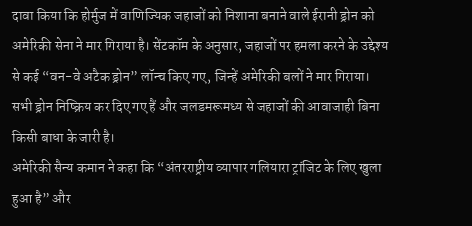दावा किया कि होर्मुज में वाणिज्यिक जहाजों को निशाना बनाने वाले ईरानी ड्रोन को अमेरिकी सेना ने मार गिराया है। सेंटकॉम के अनुसार, जहाजों पर हमला करने के उद्देश्य से कई “वन-वे अटैक ड्रोन” लॉन्च किए गए, जिन्हें अमेरिकी बलों ने मार गिराया। सभी ड्रोन निष्क्रिय कर दिए गए हैं और जलडमरूमध्य से जहाजों की आवाजाही बिना किसी बाधा के जारी है।
अमेरिकी सैन्य कमान ने कहा कि “अंतरराष्ट्रीय व्यापार गलियारा ट्रांजिट के लिए खुला हुआ है” और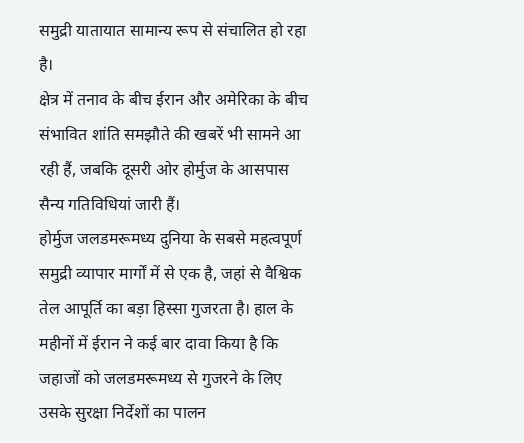समुद्री यातायात सामान्य रूप से संचालित हो रहा है।
क्षेत्र में तनाव के बीच ईरान और अमेरिका के बीच संभावित शांति समझौते की खबरें भी सामने आ रही हैं, जबकि दूसरी ओर होर्मुज के आसपास सैन्य गतिविधियां जारी हैं।
होर्मुज जलडमरूमध्य दुनिया के सबसे महत्वपूर्ण समुद्री व्यापार मार्गों में से एक है, जहां से वैश्विक तेल आपूर्ति का बड़ा हिस्सा गुजरता है। हाल के महीनों में ईरान ने कई बार दावा किया है कि जहाजों को जलडमरूमध्य से गुजरने के लिए उसके सुरक्षा निर्देशों का पालन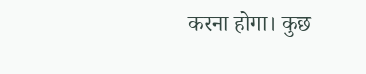करना होगा। कुछ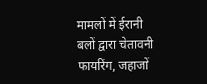मामलों में ईरानी बलों द्वारा चेतावनी फायरिंग, जहाजों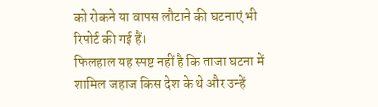को रोकने या वापस लौटाने की घटनाएं भी रिपोर्ट की गई हैं।
फिलहाल यह स्पष्ट नहीं है कि ताजा घटना में शामिल जहाज किस देश के थे और उन्हें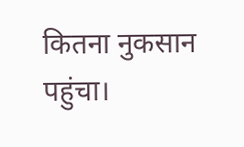कितना नुकसान पहुंचा।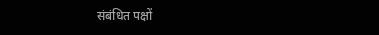संबंधित पक्षों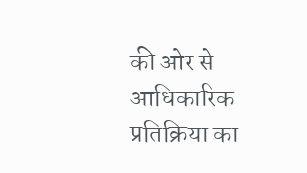की ओर से आधिकारिक प्रतिक्रिया का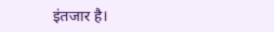इंतजार है।